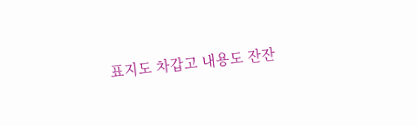표지도 차갑고 내용도 잔잔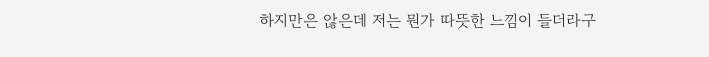하지만은 않은데 저는 뭔가 따뜻한 느낌이 들더라구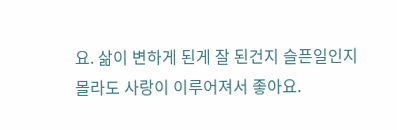요. 삶이 변하게 된게 잘 된건지 슬픈일인지 몰라도 사랑이 이루어져서 좋아요.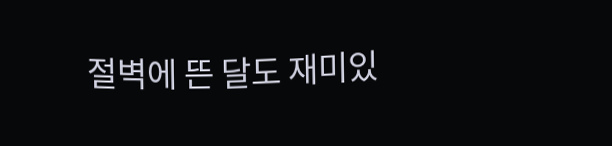절벽에 뜬 달도 재미있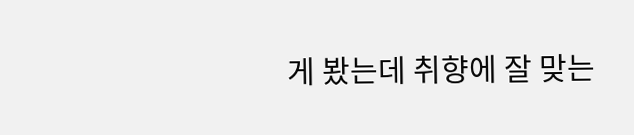게 봤는데 취향에 잘 맞는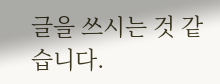글을 쓰시는 것 같습니다.